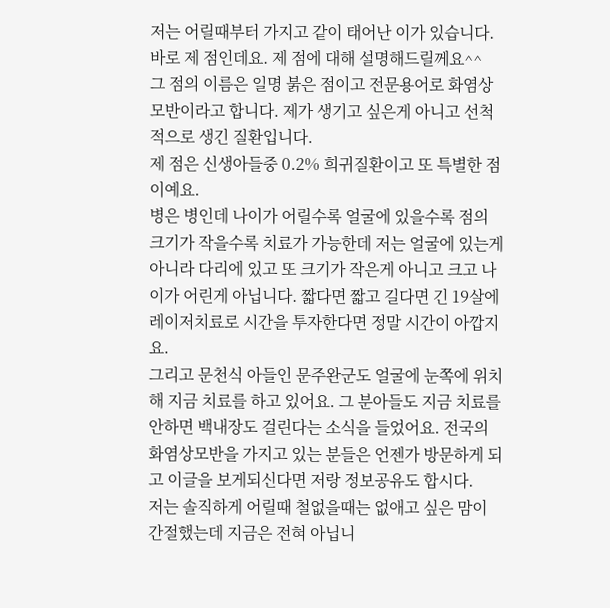저는 어릴때부터 가지고 같이 태어난 이가 있습니다.
바로 제 점인데요. 제 점에 대해 설명해드릴께요^^
그 점의 이름은 일명 붉은 점이고 전문용어로 화염상모반이라고 합니다. 제가 생기고 싶은게 아니고 선척적으로 생긴 질환입니다.
제 점은 신생아들중 0.2% 희귀질환이고 또 특별한 점이예요.
병은 병인데 나이가 어릴수록 얼굴에 있을수록 점의 크기가 작을수록 치료가 가능한데 저는 얼굴에 있는게 아니라 다리에 있고 또 크기가 작은게 아니고 크고 나이가 어린게 아닙니다. 짧다면 짧고 길다면 긴 19살에 레이저치료로 시간을 투자한다면 정말 시간이 아깝지요.
그리고 문천식 아들인 문주완군도 얼굴에 눈쪽에 위치해 지금 치료를 하고 있어요. 그 분아들도 지금 치료를 안하면 백내장도 걸린다는 소식을 들었어요. 전국의 화염상모반을 가지고 있는 분들은 언젠가 방문하게 되고 이글을 보게되신다면 저랑 정보공유도 합시다.
저는 솔직하게 어릴때 철없을때는 없애고 싶은 맘이 간절했는데 지금은 전혀 아닙니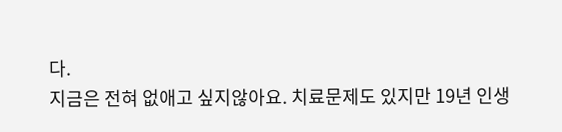다.
지금은 전혀 없애고 싶지않아요. 치료문제도 있지만 19년 인생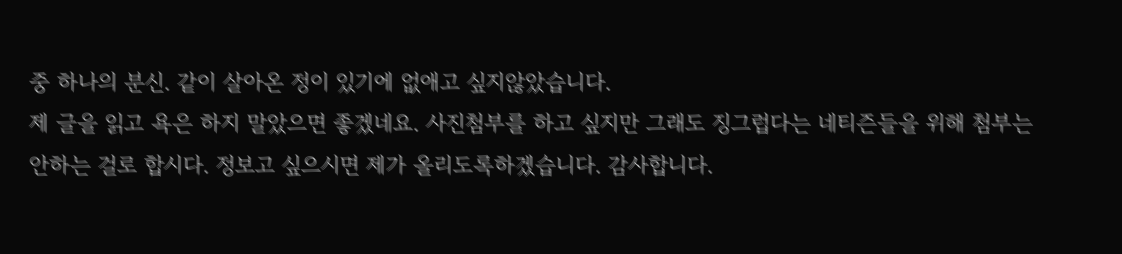중 하나의 분신. 같이 살아온 정이 있기에 없애고 싶지않았습니다.
제 글을 읽고 욕은 하지 말았으면 좋겠네요. 사진첨부를 하고 싶지만 그래도 징그럽다는 네티즌들을 위해 첨부는 안하는 걸로 합시다. 정보고 싶으시면 제가 올리도록하겠습니다. 감사합니다.